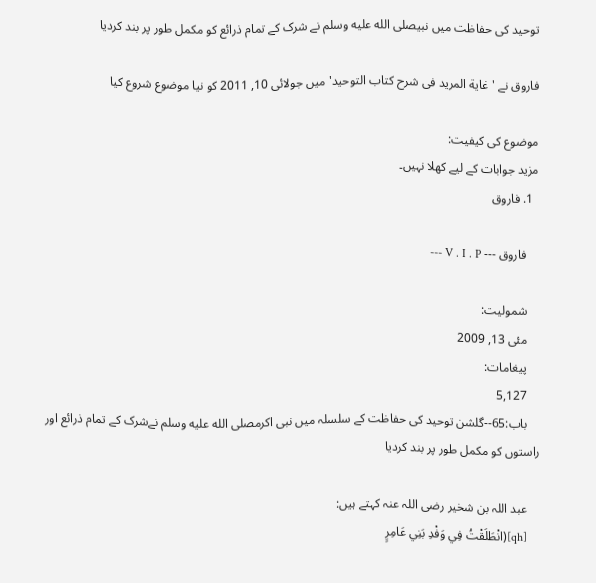توحید کی حفاظت میں نبیصلى الله عليه وسلم نے شرک کے تمام ذرائع کو مکمل طور پر بند کردیا

فاروق نے 'غاية المريد فی شرح کتاب التوحید' میں جولائی 10, 2011 کو نیا موضوع شروع کیا

موضوع کی کیفیت:
مزید جوابات کے لیے کھلا نہیں۔
  1. فاروق

    فاروق --- V . I . P ---

    شمولیت:
    مئی 13, 2009
    پیغامات:
    5,127
    باب:65--گلشن توحید کی حفاظت کے سلسلہ میں نبی اکرمصلى الله عليه وسلم نےشرک کے تمام ذرائع اور راستوں کو مکمل طور پر بند کردیا

    عبد اللہ بن شخیر رضی اللہ عنہ کہتے ہیں:
    [qh](انْطَلَقْتُ فِي وَفْدِ بَنِي عَامِرٍ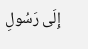إِلَى رَسُولِ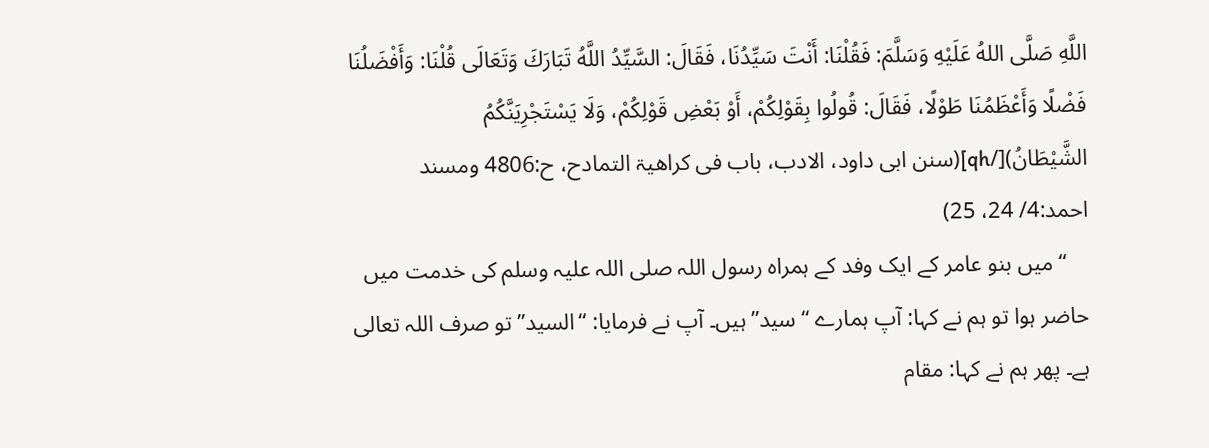اللَّهِ صَلَّى اللهُ عَلَيْهِ وَسَلَّمَ: فَقُلْنَا: أَنْتَ سَيِّدُنَا، فَقَالَ: السَّيِّدُ اللَّهُ تَبَارَكَ وَتَعَالَى قُلْنَا: وَأَفْضَلُنَا فَضْلًا وَأَعْظَمُنَا طَوْلًا، فَقَالَ: قُولُوا بِقَوْلِكُمْ، أَوْ بَعْضِ قَوْلِكُمْ، وَلَا يَسْتَجْرِيَنَّكُمُ الشَّيْطَانُ)[/qh](سنن ابی داود، الادب، باب فی کراھیۃ التمادح، ح:4806 ومسند احمد:4/ 24، 25)
    “میں بنو عامر کے ایک وفد کے ہمراہ رسول اللہ صلی اللہ علیہ وسلم کی خدمت میں حاضر ہوا تو ہم نے کہا: آپ ہمارے “سید”ہیں۔ آپ نے فرمایا: “السید” تو صرف اللہ تعالی ہے۔ پھر ہم نے کہا: مقام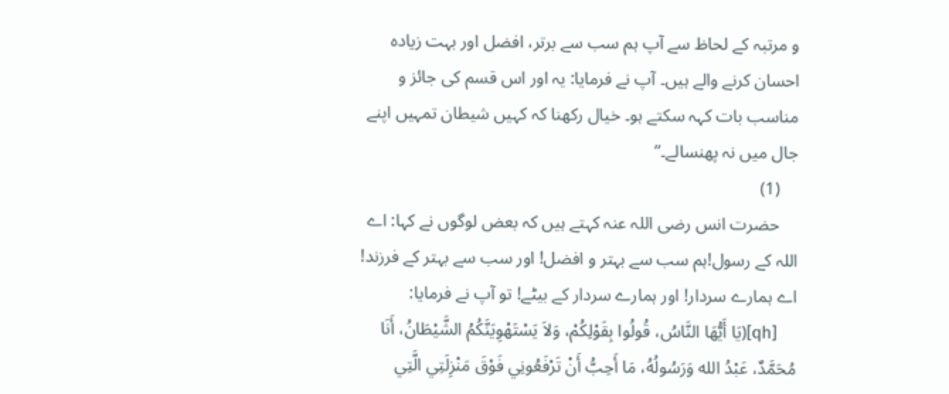و مرتبہ کے لحاظ سے آپ ہم سب سے برتر، افضل اور بہت زیادہ احسان کرنے والے ہیں۔ آپ نے فرمایا: یہ اور اس قسم کی جائز و مناسب بات کہہ سکتے ہو۔ خیال رکھنا کہ کہیں شیطان تمہیں اپنے جال میں نہ پھنسالے۔”
    (1)
    حضرت انس رضی اللہ عنہ کہتے ہیں کہ بعض لوگوں نے کہا: اے اللہ کے رسول!ہم سب سے بہتر و افضل! اور سب سے بہتر کے فرزند! اے ہمارے سردار! اور ہمارے سردار کے بیٹے! تو آپ نے فرمایا:
    [qh](يَا أَيُّهَا النَّاسُ، قُولُوا بِقَوْلِكُمْ، وَلاَ يَسْتَهْوِيَنَّكُمُ الشَّيْطَانُ، أَنَا مُحَمَّدٌ، عَبْدُ الله وَرَسُولُهُ، مَا أَحِبُّ أَنْ تَرْفَعُونِي فَوْقَ مَنْزِلَتِي الَّتِي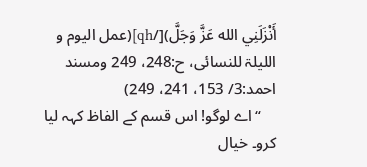أَنْزَلَنِي الله عَزَّ وَجَلَّ)[/qh](عمل الیوم و اللیلۃ للنسائی، ح:248، 249 ومسند احمد:3/ 153، 241، 249)
    “اے لوگو! اس قسم کے الفاظ کہہ لیا کرو۔ خیال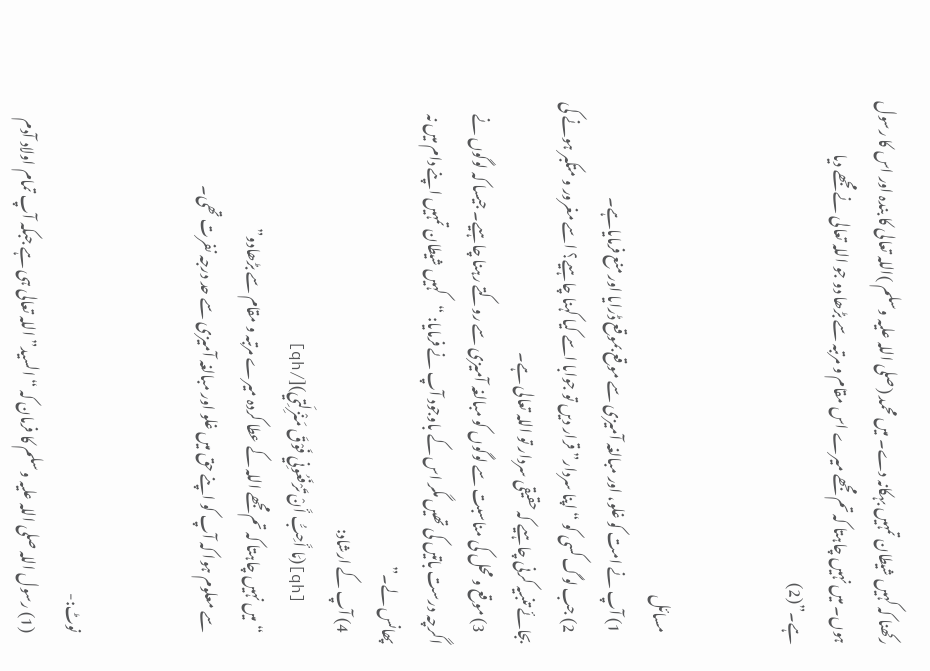رکھنا کہ کہیں شیطان تمہیں بہکانہ دے۔ میں محمد (صلی اللہ علیہ وسلم )اللہ تعالی کا بندہ اور اس کا رسول ہوں۔ میں نہیں چاہتا کہ تم مجھے میرے اس مقام و مرتبہ سے بڑھا دو جو اللہ تعالی نے مجھے دیا ہے۔”(2)


    مسائل
    1) آپ نے امت کو غلو، اور مبالغہ آمیزی سے موقع بموقع ڈرایا اور منع فرمایاہے۔
    2) جب لوگ کسی کو “اپنا سردار” قرار دیں تو جوابا اسے کیا کہنا چاہیے؟ اسے مغرور و متکبر ہونے کی بجائے تنبیہ کرنی چاہیے کہ حقیقی سردار تو اللہ تعالی ہے۔
    3) موقع و محل کی مناسبت سے لوگوں کو مبالغہ آمیزی سے روکتے رہنا چاہیے۔ جیسا کہ لوگوں نے اگرچہ درست باتیں کی تھیں مگر اس کے باوجود آپ نے فرمایا: “کہیں شیطان تمہیں اپنے دام میں نہ پھانس لے۔”
    4) آپ کے ارشاد:
    [qh](مَا أَحِبُّ أَنْ تَرْفَعُونِي فَوْقَ مَنْزِلَتِي)[/qh]
    “میں نہیں چاہتا کہ تم مجھے اللہ کے عطا کردہ میرے مرتبہ و مقام سے بڑھادو”
    سے معلوم ہوا کہ آپ کو اپنے حق میں غلو اور مبالغہ آمیزی سے حد درجہ نفرت تھی۔


    نوٹ:-
    (1) رسول اللہ صلی اللہ علیہ وسلم کا فرمان کہ “السید” اللہ تعالی ہی ہے جبکہ آپ تمام اولاد آدم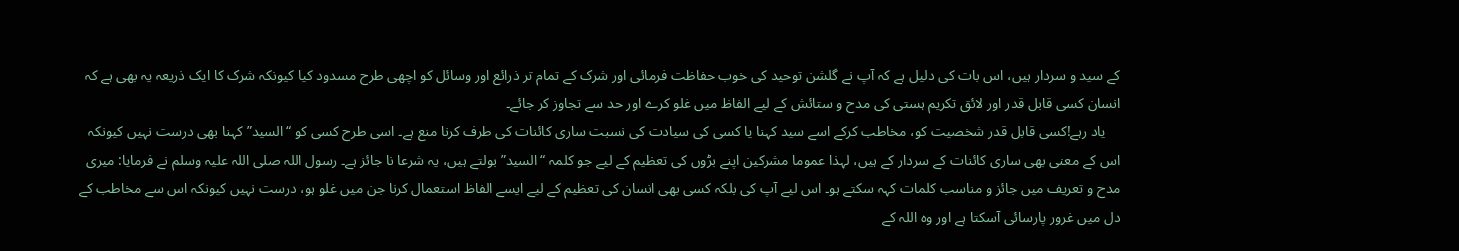کے سید و سردار ہیں، اس بات کی دلیل ہے کہ آپ نے گلشن توحید کی خوب حفاظت فرمائی اور شرک کے تمام تر ذرائع اور وسائل کو اچھی طرح مسدود کیا کیونکہ شرک کا ایک ذریعہ یہ بھی ہے کہ انسان کسی قابل قدر اور لائق تکریم ہستی کی مدح و ستائش کے لیے الفاظ میں غلو کرے اور حد سے تجاوز کر جائے۔
    یاد رہے!کسی قابل قدر شخصیت کو، مخاطب کرکے اسے سید کہنا یا کسی کی سیادت کی نسبت ساری کائنات کی طرف کرنا منع ہے۔ اسی طرح کسی کو “السید”کہنا بھی درست نہیں کیونکہ اس کے معنی بھی ساری کائنات کے سردار کے ہیں، لہذا عموما مشرکین اپنے بڑوں کی تعظیم کے لیے جو کلمہ “السید” بولتے ہیں، یہ شرعا نا جائز ہے۔ رسول اللہ صلی اللہ علیہ وسلم نے فرمایا: میری مدح و تعریف میں جائز و مناسب کلمات کہہ سکتے ہو۔ اس لیے آپ کی بلکہ کسی بھی انسان کی تعظیم کے لیے ایسے الفاظ استعمال کرنا جن میں غلو ہو، درست نہیں کیونکہ اس سے مخاطب کے دل میں غرور پارسائی آسکتا ہے اور وہ اللہ کے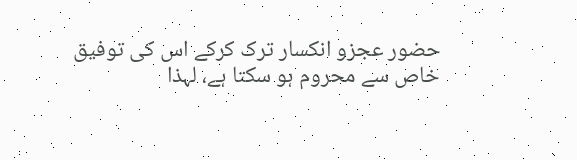حضور عجزو انکسار ترک کرکے اس کی توفیق خاص سے محروم ہو سکتا ہے، لہذا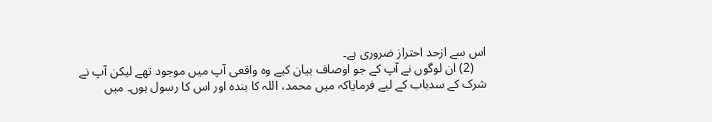اس سے ازحد احتراز ضروری ہے۔
    (2) ان لوگوں نے آپ کے جو اوصاف بیان کیے وہ واقعی آپ میں موجود تھے لیکن آپ نے شرک کے سدباب کے لیے فرمایاکہ میں محمد، اللہ کا بندہ اور اس کا رسول ہوں۔ میں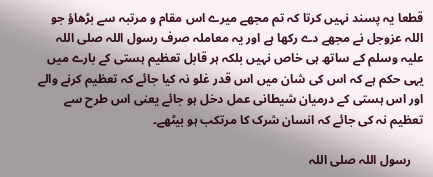قطعا یہ پسند نہیں کرتا کہ تم مجھے میرے اس مقام و مرتبہ سے بڑھاؤ جو اللہ عزوجل نے مجھے دے رکھا ہے اور یہ معاملہ صرف رسول اللہ صلی اللہ علیہ وسلم کے ساتھ ہی خاص نہیں بلکہ ہر قابل تعظیم ہستی کے بارے میں یہی حکم ہے کہ اس کی شان میں اس قدر غلو نہ کیا جائے کہ تعظیم کرنے والے اور اس ہستی کے درمیان شیطانی عمل دخل ہو جائے یعنی اس طرح سے تعظیم نہ کی جائے کہ انسان شرک کا مرتکب ہو بیٹھے۔

    رسول اللہ صلی اللہ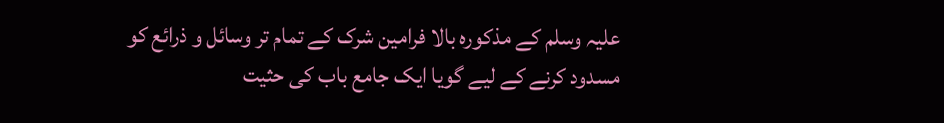علیہ وسلم کے مذکورہ بالا فرامین شرک کے تمام تر وسائل و ذرائع کو مسدود کرنے کے لیے گویا ایک جامع باب کی حثیت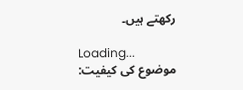رکھتے ہیں۔

Loading...
موضوع کی کیفیت: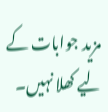مزید جوابات کے لیے کھلا نہیں۔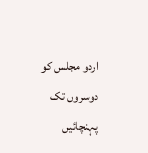اردو مجلس کو دوسروں تک پہنچائیں